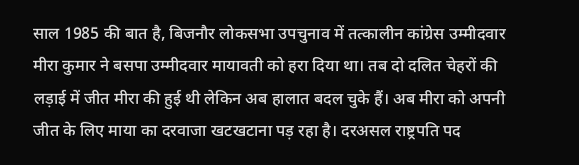साल 1985 की बात है, बिजनौर लोकसभा उपचुनाव में तत्कालीन कांग्रेस उम्मीदवार मीरा कुमार ने बसपा उम्मीदवार मायावती को हरा दिया था। तब दो दलित चेहरों की लड़ाई में जीत मीरा की हुई थी लेकिन अब हालात बदल चुके हैं। अब मीरा को अपनी जीत के लिए माया का दरवाजा खटखटाना पड़ रहा है। दरअसल राष्ट्रपति पद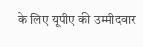के लिए यूपीए की उम्मीदवार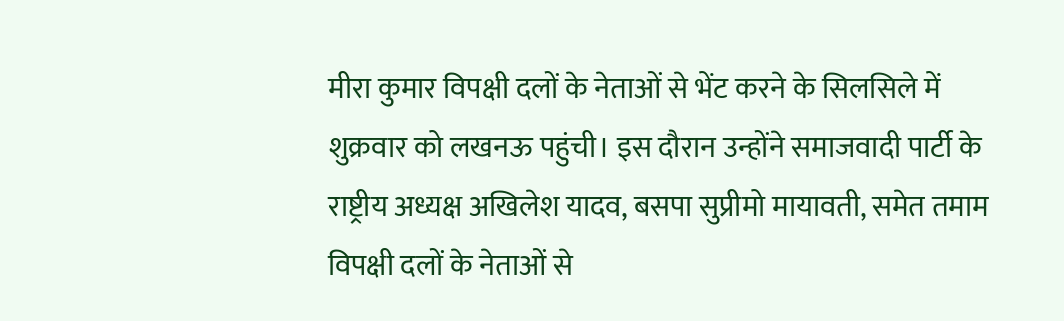मीरा कुमार विपक्षी दलों के नेताओं से भेंट करने के सिलसिले में शुक्रवार को लखनऊ पहुंची। इस दौरान उन्होंने समाजवादी पार्टी के राष्ट्रीय अध्यक्ष अखिलेश यादव, बसपा सुप्रीमो मायावती, समेत तमाम विपक्षी दलों के नेताओं से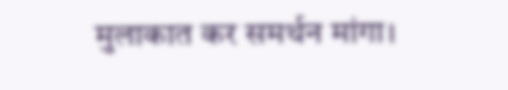मुलाकात कर समर्थन मांगा।